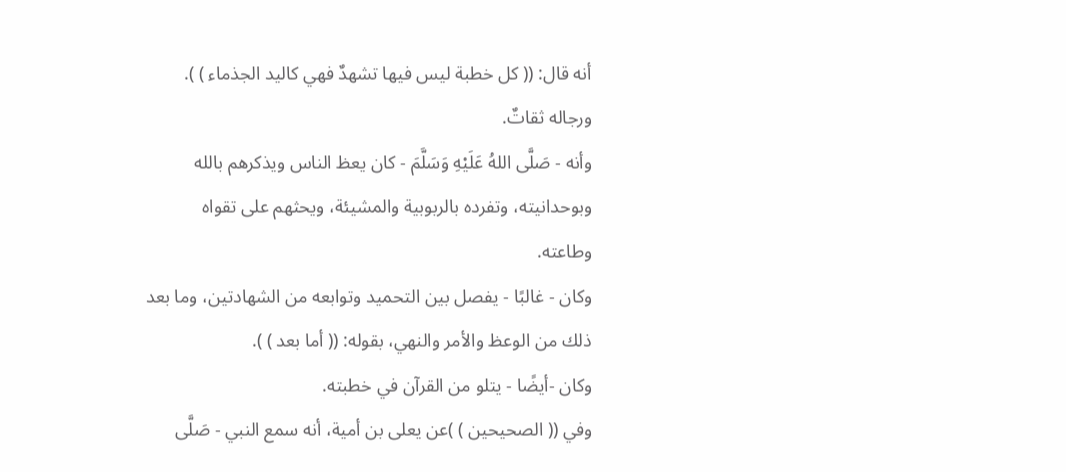أنه قال: (( كل خطبة ليس فيها تشهدٌ فهي كاليد الجذماء ) ).
ورجاله ثقاتٌ.
وأنه - صَلَّى اللهُ عَلَيْهِ وَسَلَّمَ - كان يعظ الناس ويذكرهم بالله وبوحدانيته، وتفرده بالربوبية والمشيئة، ويحثهم على تقواه وطاعته.
وكان - غالبًا - يفصل بين التحميد وتوابعه من الشهادتين، وما بعد ذلك من الوعظ والأمر والنهي، بقوله: (( أما بعد ) ).
وكان -أيضًا - يتلو من القرآن في خطبته.
وفي (( الصحيحين ) )عن يعلى بن أمية، أنه سمع النبي - صَلَّى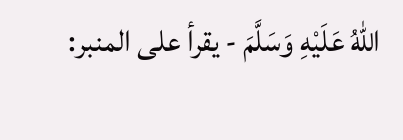اللهُ عَلَيْهِ وَسَلَّمَ - يقرأ على المنبر: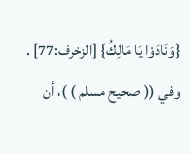{وَنَادَوْا يَا مَالِكُ} [الزخرف:77] .
وفي (( صحيح مسلم ) )، أن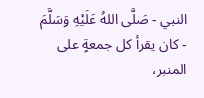النبي - صَلَّى اللهُ عَلَيْهِ وَسَلَّمَ - كان يقرأ كل جمعةٍ على المنبر،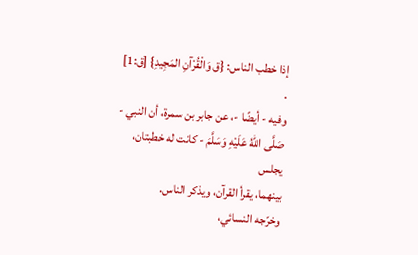إذا خطب الناس: {ق وَالْقُرْآنِ المَجِيدِ} [ق:1] .
وفيه - أيضًا -، عن جابر بن سمرة، أن النبي - صَلَّى اللهُ عَلَيْهِ وَسَلَّمَ - كانت له خطبتان، يجلس
بينهما، يقرأ القرآن، ويذكر الناس.
وخرّجه النسائي،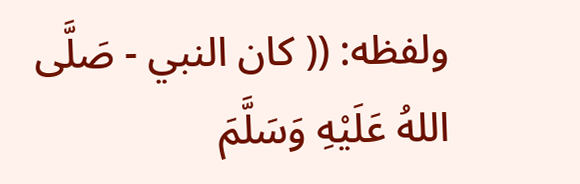ولفظه: (( كان النبي - صَلَّى اللهُ عَلَيْهِ وَسَلَّمَ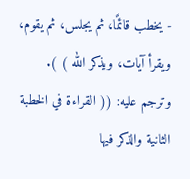- يخطب قائمًا، ثم يجلس، ثم يقوم، ويقرأ آيات، ويذكر الله ) ).
وترجم عليه: (( القراءة في الخطبة الثانية والذكر فيها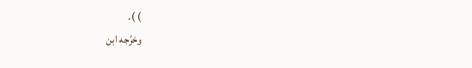) ).
وخرّجه ابن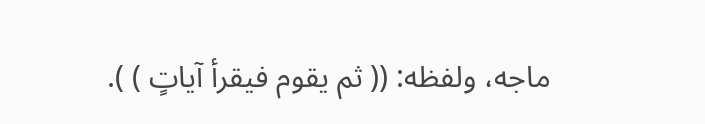ماجه، ولفظه: (( ثم يقوم فيقرأ آياتٍ ) ).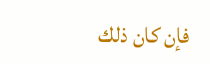فإن كان ذلك